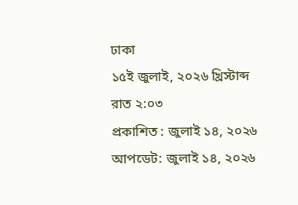ঢাকা
১৫ই জুলাই, ২০২৬ খ্রিস্টাব্দ
রাত ২:০৩
প্রকাশিত : জুলাই ১৪, ২০২৬
আপডেট: জুলাই ১৪, ২০২৬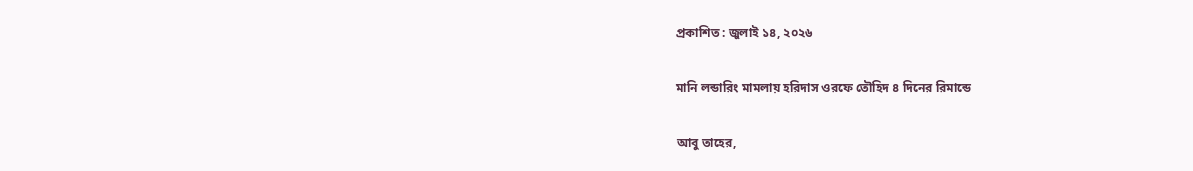প্রকাশিত : জুলাই ১৪, ২০২৬

মানি লন্ডারিং মামলায় হরিদাস ওরফে তৌহিদ ৪ দিনের রিমান্ডে

আবু তাহের,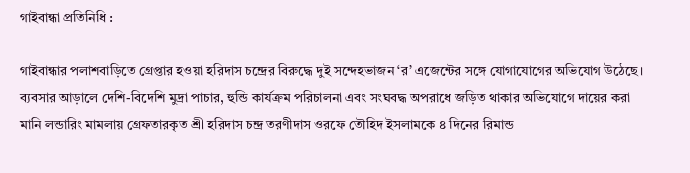গাইবান্ধা প্রতিনিধি :

গাইবান্ধার পলাশবাড়িতে গ্রেপ্তার হওয়া হরিদাস চন্দ্রের বিরুদ্ধে দুই সন্দেহভাজন ‘র’ এজেন্টের সঙ্গে যোগাযোগের অভিযোগ উঠেছে। ব্যবসার আড়ালে দেশি-বিদেশি মুদ্রা পাচার, হুন্ডি কার্যক্রম পরিচালনা এবং সংঘবদ্ধ অপরাধে জড়িত থাকার অভিযোগে দায়ের করা মানি লন্ডারিং মামলায় গ্রেফতারকৃত শ্রী হরিদাস চন্দ্র তরণীদাস ওরফে তৌহিদ ইসলামকে ৪ দিনের রিমান্ড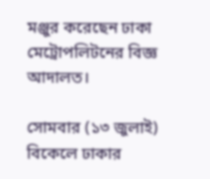মঞ্জুর করেছেন ঢাকা মেট্রোপলিটনের বিজ্ঞ আদালত।

সোমবার (১৩ জুলাই) বিকেলে ঢাকার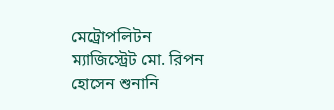মেট্রোপলিটন ম্যাজিস্ট্রেট মো. রিপন হোসেন শুনানি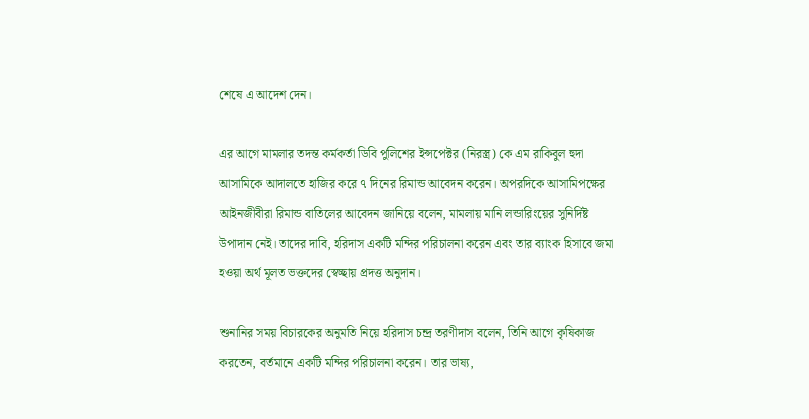শেষে এ আদেশ দেন।

এর আগে মামলার তদন্ত কর্মকর্তা ডিবি পুলিশের ইন্সপেক্টর (নিরস্ত্র) কে এম রাকিবুল হুদা আসামিকে আদালতে হাজির করে ৭ দিনের রিমান্ড আবেদন করেন। অপরদিকে আসামিপক্ষের আইনজীবীরা রিমান্ড বাতিলের আবেদন জানিয়ে বলেন, মামলায় মানি লন্ডারিংয়ের সুনির্দিষ্ট উপাদান নেই। তাদের দাবি, হরিদাস একটি মন্দির পরিচালনা করেন এবং তার ব্যাংক হিসাবে জমা হওয়া অর্থ মূলত ভক্তদের স্বেচ্ছায় প্রদত্ত অনুদান।

শুনানির সময় বিচারকের অনুমতি নিয়ে হরিদাস চন্দ্র তরণীদাস বলেন, তিনি আগে কৃষিকাজ করতেন, বর্তমানে একটি মন্দির পরিচালনা করেন। তার ভাষ্য,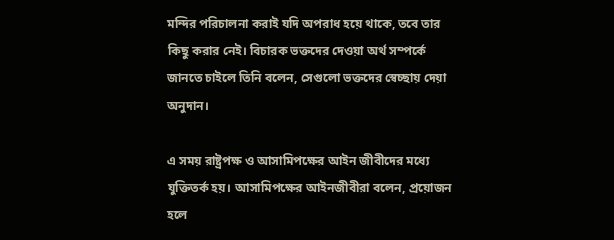মন্দির পরিচালনা করাই যদি অপরাধ হয়ে থাকে, তবে তার কিছু করার নেই। বিচারক ভক্তদের দেওয়া অর্থ সম্পর্কে জানতে চাইলে তিনি বলেন, সেগুলো ভক্তদের স্বেচ্ছায় দেয়া অনুদান।

এ সময় রাষ্ট্রপক্ষ ও আসামিপক্ষের আইন জীবীদের মধ্যে যুক্তিতর্ক হয়। আসামিপক্ষের আইনজীবীরা বলেন, প্রয়োজন হলে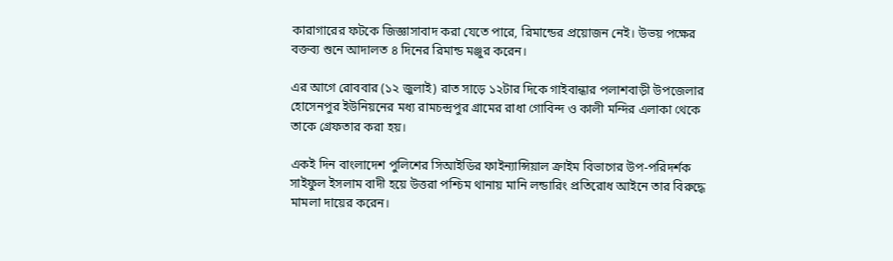কারাগারের ফটকে জিজ্ঞাসাবাদ করা যেতে পারে, রিমান্ডের প্রয়োজন নেই। উভয় পক্ষের বক্তব্য শুনে আদালত ৪ দিনের রিমান্ড মঞ্জুর করেন।

এর আগে রোববার (১২ জুলাই) রাত সাড়ে ১২টার দিকে গাইবান্ধার পলাশবাড়ী উপজেলার হোসেনপুর ইউনিয়নের মধ্য রামচন্দ্রপুর গ্রামের রাধা গোবিন্দ ও কালী মন্দির এলাকা থেকে তাকে গ্রেফতার করা হয়।

একই দিন বাংলাদেশ পুলিশের সিআইডির ফাইন্যান্সিয়াল ক্রাইম বিভাগের উপ-পরিদর্শক সাইফুল ইসলাম বাদী হয়ে উত্তরা পশ্চিম থানায় মানি লন্ডারিং প্রতিরোধ আইনে তার বিরুদ্ধে মামলা দায়ের করেন।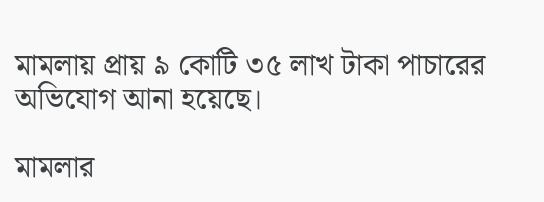মামলায় প্রায় ৯ কোটি ৩৫ লাখ টাকা পাচারের অভিযোগ আনা হয়েছে।

মামলার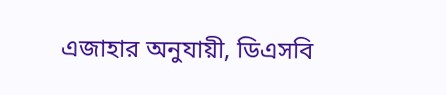এজাহার অনুযায়ী, ডিএসবি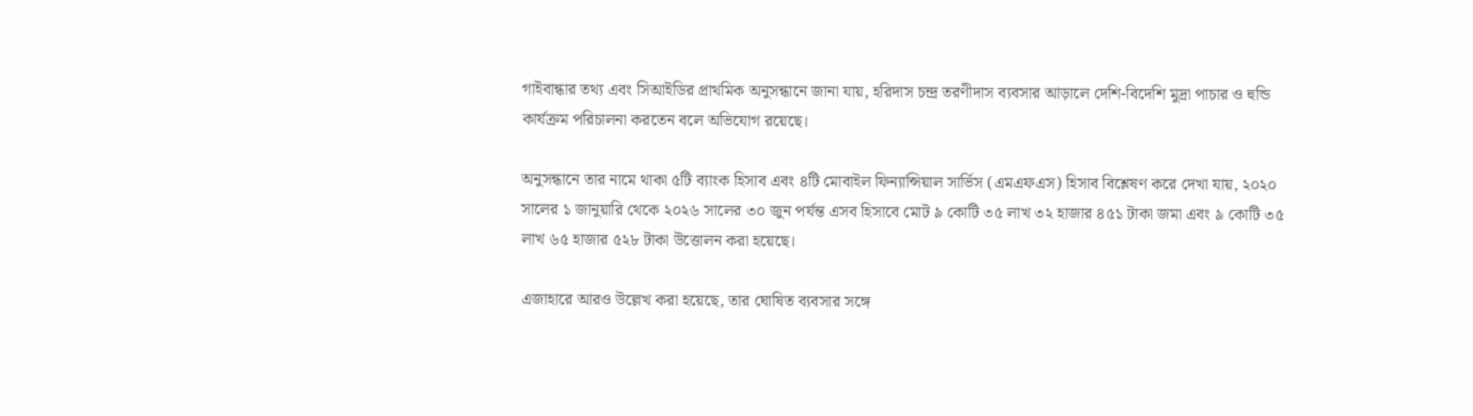গাইবান্ধার তথ্য এবং সিআইডির প্রাথমিক অনুসন্ধানে জানা যায়, হরিদাস চন্দ্র তরণীদাস ব্যবসার আড়ালে দেশি-বিদেশি মুদ্রা পাচার ও হুন্ডি কার্যক্রম পরিচালনা করতেন বলে অভিযোগ রয়েছে।

অনুসন্ধানে তার নামে থাকা ৫টি ব্যাংক হিসাব এবং ৪টি মোবাইল ফিন্যান্সিয়াল সার্ভিস (এমএফএস) হিসাব বিশ্লেষণ করে দেখা যায়, ২০২০ সালের ১ জানুয়ারি থেকে ২০২৬ সালের ৩০ জুন পর্যন্ত এসব হিসাবে মোট ৯ কোটি ৩৫ লাখ ৩২ হাজার ৪৫১ টাকা জমা এবং ৯ কোটি ৩৫ লাখ ৬৫ হাজার ৫২৮ টাকা উত্তোলন করা হয়েছে।

এজাহারে আরও উল্লেখ করা হয়েছে, তার ঘোষিত ব্যবসার সঙ্গে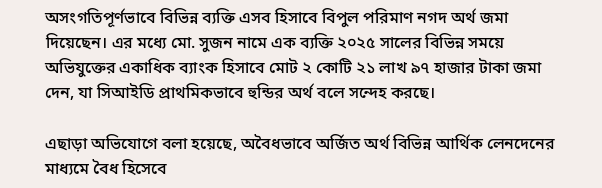অসংগতিপূর্ণভাবে বিভিন্ন ব্যক্তি এসব হিসাবে বিপুল পরিমাণ নগদ অর্থ জমা দিয়েছেন। এর মধ্যে মো. সুজন নামে এক ব্যক্তি ২০২৫ সালের বিভিন্ন সময়ে অভিযুক্তের একাধিক ব্যাংক হিসাবে মোট ২ কোটি ২১ লাখ ৯৭ হাজার টাকা জমা দেন, যা সিআইডি প্রাথমিকভাবে হুন্ডির অর্থ বলে সন্দেহ করছে।

এছাড়া অভিযোগে বলা হয়েছে, অবৈধভাবে অর্জিত অর্থ বিভিন্ন আর্থিক লেনদেনের মাধ্যমে বৈধ হিসেবে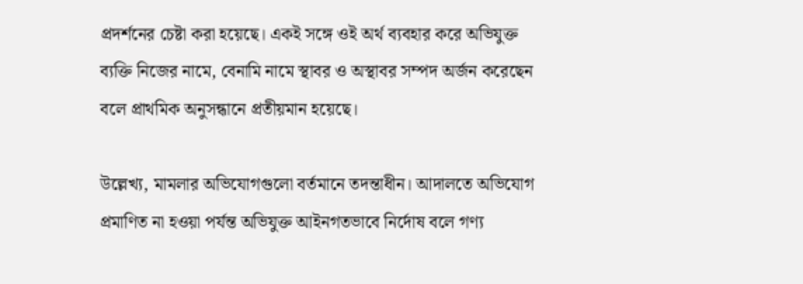প্রদর্শনের চেষ্টা করা হয়েছে। একই সঙ্গে ওই অর্থ ব্যবহার করে অভিযুক্ত ব্যক্তি নিজের নামে, বেনামি নামে স্থাবর ও অস্থাবর সম্পদ অর্জন করেছেন বলে প্রাথমিক অনুসন্ধানে প্রতীয়মান হয়েছে।

উল্লেখ্য, মামলার অভিযোগগুলো বর্তমানে তদন্তাধীন। আদালতে অভিযোগ প্রমাণিত না হওয়া পর্যন্ত অভিযুক্ত আইনগতভাবে নির্দোষ বলে গণ্য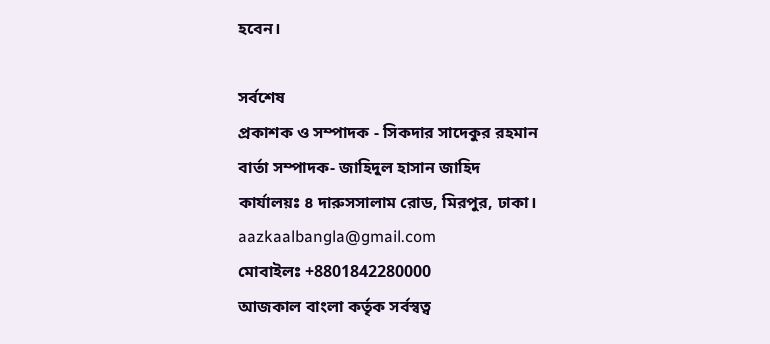হবেন।

সর্বশেষ
প্রকাশক ও সম্পাদক - সিকদার সাদেকুর রহমান
বার্তা সম্পাদক- জাহিদুল হাসান জাহিদ
কার্যালয়ঃ ৪ দারুসসালাম রোড, মিরপুর, ঢাকা।
aazkaalbangla@gmail.com
মোবাইলঃ +8801842280000
আজকাল বাংলা কর্তৃক সর্বস্বত্ব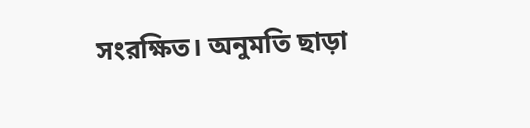সংরক্ষিত। অনুমতি ছাড়া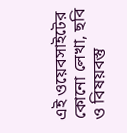এই ওয়েবসাইটের কোনো লেখা, ছবি ও বিষয়বস্তু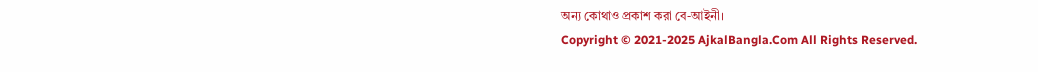অন্য কোথাও প্রকাশ করা বে-আইনী।
Copyright © 2021-2025 AjkalBangla.Com All Rights Reserved.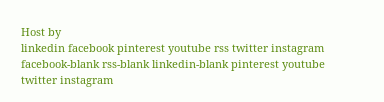Host by
linkedin facebook pinterest youtube rss twitter instagram facebook-blank rss-blank linkedin-blank pinterest youtube twitter instagram